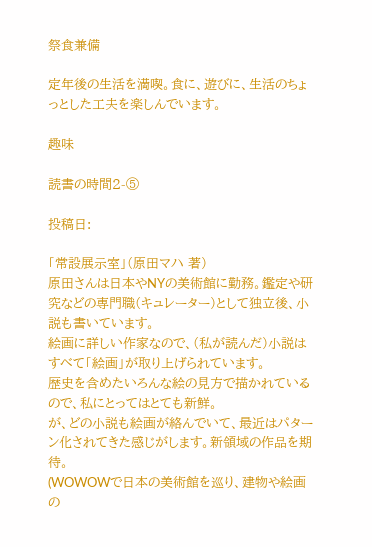祭食兼備

定年後の生活を満喫。食に、遊びに、生活のちょっとした工夫を楽しんでいます。

趣味

読書の時間2-⑤

投稿日:

「常設展示室」(原田マハ 著)
原田さんは日本やNYの美術館に勤務。鑑定や研究などの専門職(キュレーター)として独立後、小説も書いています。
絵画に詳しい作家なので、(私が読んだ)小説はすべて「絵画」が取り上げられています。
歴史を含めたいろんな絵の見方で描かれているので、私にとってはとても新鮮。
が、どの小説も絵画が絡んでいて、最近はパターン化されてきた感じがします。新領域の作品を期待。
(WOWOWで日本の美術館を巡り、建物や絵画の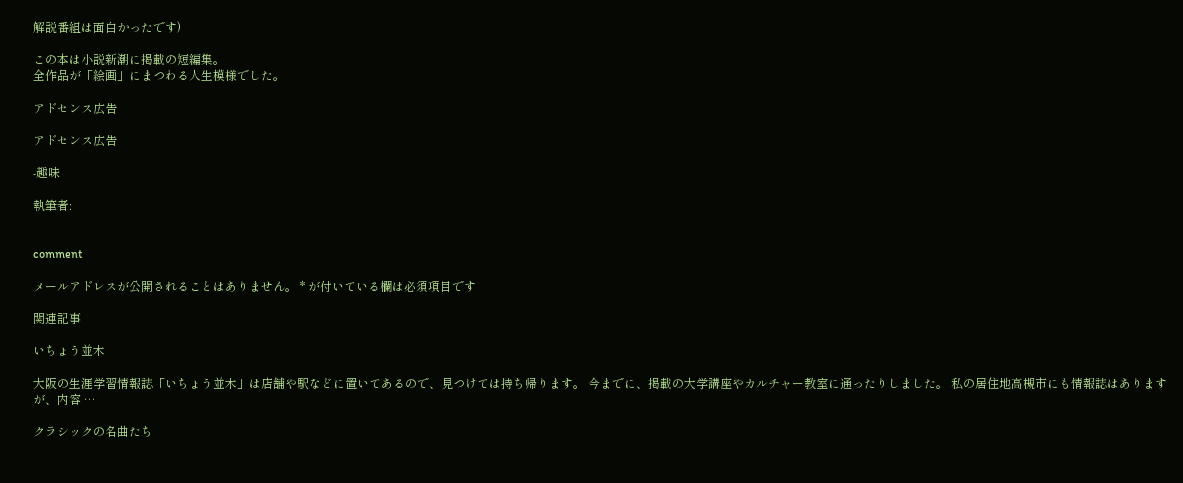解説番組は面白かったです)

この本は小説新潮に掲載の短編集。
全作品が「絵画」にまつわる人生模様でした。

アドセンス広告

アドセンス広告

-趣味

執筆者:


comment

メールアドレスが公開されることはありません。 * が付いている欄は必須項目です

関連記事

いちょう並木

大阪の生涯学習情報誌「いちょう並木」は店舗や駅などに置いてあるので、見つけては持ち帰ります。 今までに、掲載の大学講座やカルチャー教室に通ったりしました。 私の居住地高槻市にも情報誌はありますが、内容 …

クラシックの名曲たち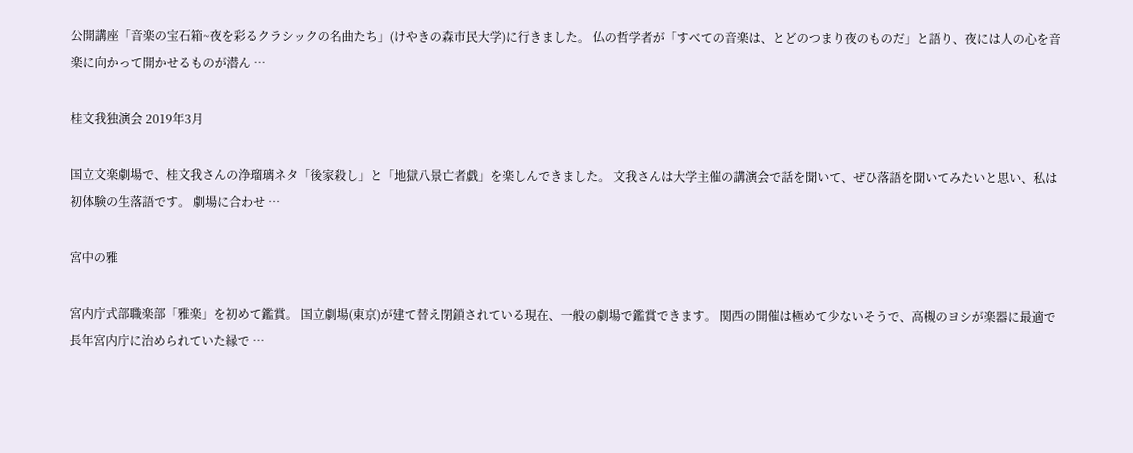公開講座「音楽の宝石箱~夜を彩るクラシックの名曲たち」(けやきの森市民大学)に行きました。 仏の哲学者が「すべての音楽は、とどのつまり夜のものだ」と語り、夜には人の心を音楽に向かって開かせるものが潜ん …

桂文我独演会 2019年3月

国立文楽劇場で、桂文我さんの浄瑠璃ネタ「後家殺し」と「地獄八景亡者戯」を楽しんできました。 文我さんは大学主催の講演会で話を聞いて、ぜひ落語を聞いてみたいと思い、私は初体験の生落語です。 劇場に合わせ …

宮中の雅

宮内庁式部職楽部「雅楽」を初めて鑑賞。 国立劇場(東京)が建て替え閉鎖されている現在、一般の劇場で鑑賞できます。 関西の開催は極めて少ないそうで、高槻のヨシが楽器に最適で長年宮内庁に治められていた縁で …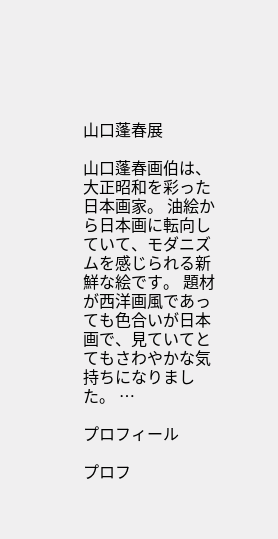山口蓬春展

山口蓬春画伯は、大正昭和を彩った日本画家。 油絵から日本画に転向していて、モダニズムを感じられる新鮮な絵です。 題材が西洋画風であっても色合いが日本画で、見ていてとてもさわやかな気持ちになりました。 …

プロフィール

プロフ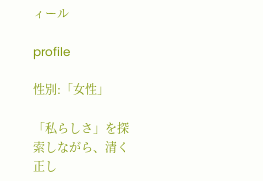ィール

profile

性別:「女性」

「私らしさ」を探索しながら、清く正し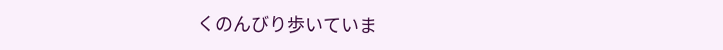くのんびり歩いていま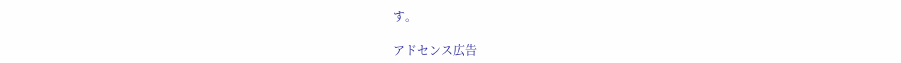す。

アドセンス広告